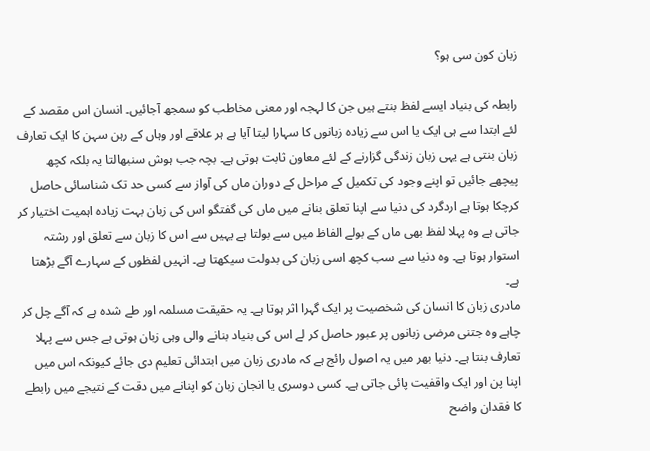زبان کون سی ہو؟

رابطہ کی بنیاد ایسے لفظ بنتے ہیں جن کا لہجہ اور معنی مخاطب کو سمجھ آجائیں۔ انسان اس مقصد کے لئے ابتدا سے ہی ایک یا اس سے زیادہ زبانوں کا سہارا لیتا آیا ہے ہر علاقے اور وہاں کے رہن سہن کا ایک تعارف زبان بنتی ہے یہی زبان زندگی گزارنے کے لئے معاون ثابت ہوتی ہے۔ بچہ جب ہوش سنبھالتا یہ بلکہ کچھ پیچھے جائیں تو اپنے وجود کی تکمیل کے مراحل کے دوران ماں کی آواز سے کسی حد تک شناسائی حاصل کرچکا ہوتا ہے اردگرد کی دنیا سے اپنا تعلق بنانے میں ماں کی گفتگو اس کی زبان بہت زیادہ اہمیت اختیار کر جاتی ہے وہ پہلا لفظ بھی ماں کے بولے الفاظ میں سے بولتا ہے یہیں سے اس کا زبان سے تعلق اور رشتہ استوار ہوتا ہے۔ وہ دنیا سے سب کچھ اسی زبان کی بدولت سیکھتا ہے۔ انہیں لفظوں کے سہارے آگے بڑھتا ہے۔
مادری زبان کا انسان کی شخصیت پر ایک گہرا اثر ہوتا ہے۔ یہ حقیقت مسلمہ اور طے شدہ ہے کہ آگے چل کر چاہے وہ جتنی مرضی زبانوں پر عبور حاصل کر لے اس کی بنیاد بنانے والی وہی زبان ہوتی ہے جس سے پہلا تعارف بنتا ہے۔ دنیا بھر میں یہ اصول رائج ہے کہ مادری زبان میں ابتدائی تعلیم دی جائے کیونکہ اس میں اپنا پن اور ایک واقفیت پائی جاتی ہے۔ کسی دوسری یا انجان زبان کو اپنانے میں دقت کے نتیجے میں رابطے کا فقدان واضح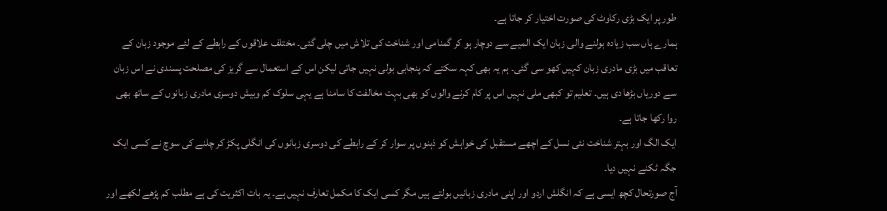طور پر ایک بڑی رکاوٹ کی صورت اختیار کر جاتا ہے۔
ہمارے ہاں سب زیادہ بولنے والی زبان ایک المیے سے دوچار ہو کر گمنامی اور شناخت کی تلاش میں چلی گئی۔ مختلف علاقوں کے رابطے کے لئے موجود زبان کے تعاقب میں بڑی مادری زبان کہیں کھو سی گئی۔ ہم یہ بھی کہہ سکتے کہ پنجابی بولی نہیں جاتی لیکن اس کے استعمال سے گریز کی مصلحت پسندی نے اس زبان سے دوریاں بڑھا دی ہیں۔ تعلیم تو کبھی ملی نہیں اس پر کام کرنے والوں کو بھی بہت مخالفت کا سامنا ہے یہی سلوک کم وبیش دوسری مادری زبانوں کے ساتھ بھی روا رکھا جاتا ہے۔
ایک الگ اور بہتر شناخت نئی نسل کے اچھے مستقبل کی خواہش کو ذہنوں پر سوار کر کے رابطے کی دوسری زبانوں کی انگلی پکڑ کر چلنے کی سوچ نے کسی ایک جگہ ٹکنے نہیں دیا۔
آج صورتحال کچھ ایسی ہے کہ انگلش اردو اور اپنی مادری زبانیں بولتے ہیں مگر کسی ایک کا مکمل تعارف نہیں ہے۔ یہ بات اکثریت کی ہے مطلب کم پڑھے لکھے اور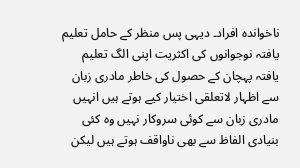ناخواندہ افراد۔ دیہی پس منظر کے حامل تعلیم یافتہ نوجوانوں کی اکثریت اپنی الگ تعلیم یافتہ پہچان کے حصول کی خاطر مادری زبان سے اظہار لاتعلقی اختیار کیے ہوتے ہیں انہیں مادری زبان سے کوئی سروکار نہیں وہ کئی بنیادی الفاظ سے بھی ناواقف ہوتے ہیں لیکن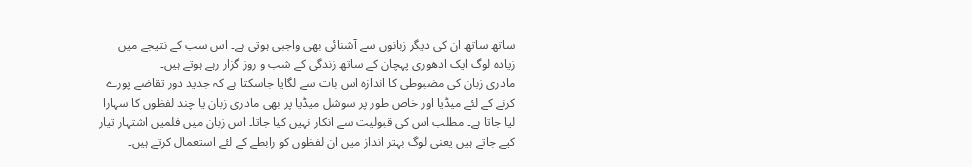ساتھ ساتھ ان کی دیگر زبانوں سے آشنائی بھی واجبی ہوتی ہے۔ اس سب کے نتیجے میں زیادہ لوگ ایک ادھوری پہچان کے ساتھ زندگی کے شب و روز گزار رہے ہوتے ہیں۔
مادری زبان کی مضبوطی کا اندازہ اس بات سے لگایا جاسکتا ہے کہ جدید دور تقاضے پورے کرنے کے لئے میڈیا اور خاص طور پر سوشل میڈیا پر بھی مادری زبان یا چند لفظوں کا سہارا لیا جاتا ہے۔ مطلب اس کی قبولیت سے انکار نہیں کیا جاتا۔ اس زبان میں فلمیں اشتہار تیار کیے جاتے ہیں یعنی لوگ بہتر انداز میں ان لفظوں کو رابطے کے لئے استعمال کرتے ہیں۔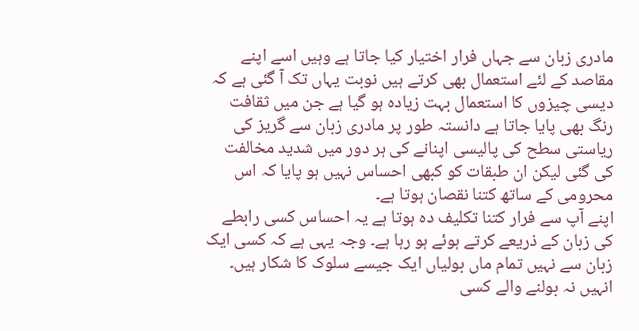مادری زبان سے جہاں فرار اختیار کیا جاتا ہے وہیں اسے اپنے مقاصد کے لئے استعمال بھی کرتے ہیں نوبت یہاں تک آ گئی ہے کہ دیسی چیزوں کا استعمال بہت زیادہ ہو گیا ہے جن میں ثقافت رنگ بھی پایا جاتا ہے دانستہ طور پر مادری زبان سے گریز کی ریاستی سطح کی پالیسی اپنانے کی ہر دور میں شدید مخالفت کی گئی لیکن ان طبقات کو کبھی احساس نہیں ہو پایا کہ اس محرومی کے ساتھ کتنا نقصان ہوتا ہے۔
اپنے آپ سے فرار کتنا تکلیف دہ ہوتا ہے یہ احساس کسی رابطے کی زبان کے ذریعے کرتے ہوئے ہو رہا ہے۔ وجہ یہی ہے کہ کسی ایک زبان سے نہیں تمام ماں بولیاں ایک جیسے سلوک کا شکار ہیں۔ انہیں نہ بولنے والے کسی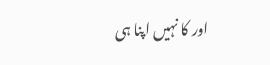اور کا نہیں اپنا ہی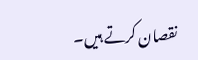نقصان کرتے ہیں۔